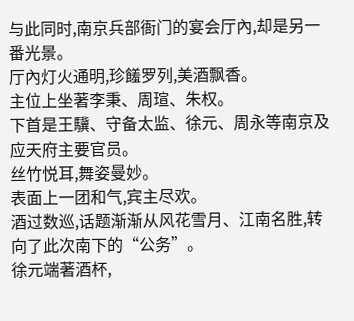与此同时,南京兵部衙门的宴会厅內,却是另一番光景。
厅內灯火通明,珍饈罗列,美酒飘香。
主位上坐著李秉、周瑄、朱权。
下首是王驥、守备太监、徐元、周永等南京及应天府主要官员。
丝竹悦耳,舞姿曼妙。
表面上一团和气,宾主尽欢。
酒过数巡,话题渐渐从风花雪月、江南名胜,转向了此次南下的“公务”。
徐元端著酒杯,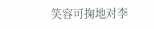笑容可掬地对李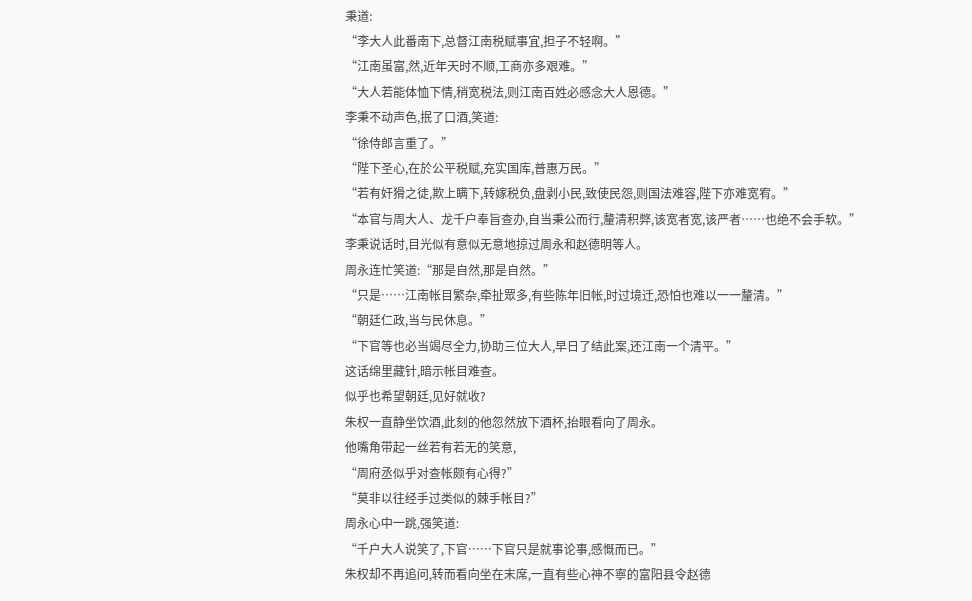秉道:
“李大人此番南下,总督江南税赋事宜,担子不轻啊。”
“江南虽富,然,近年天时不顺,工商亦多艰难。”
“大人若能体恤下情,稍宽税法,则江南百姓必感念大人恩德。”
李秉不动声色,抿了口酒,笑道:
“徐侍郎言重了。”
“陛下圣心,在於公平税赋,充实国库,普惠万民。”
“若有奸猾之徒,欺上瞒下,转嫁税负,盘剥小民,致使民怨,则国法难容,陛下亦难宽宥。”
“本官与周大人、龙千户奉旨查办,自当秉公而行,釐清积弊,该宽者宽,该严者……也绝不会手软。”
李秉说话时,目光似有意似无意地掠过周永和赵德明等人。
周永连忙笑道:“那是自然,那是自然。”
“只是……江南帐目繁杂,牵扯眾多,有些陈年旧帐,时过境迁,恐怕也难以一一釐清。”
“朝廷仁政,当与民休息。”
“下官等也必当竭尽全力,协助三位大人,早日了结此案,还江南一个清平。”
这话绵里藏针,暗示帐目难查。
似乎也希望朝廷,见好就收?
朱权一直静坐饮酒,此刻的他忽然放下酒杯,抬眼看向了周永。
他嘴角带起一丝若有若无的笑意,
“周府丞似乎对查帐颇有心得?”
“莫非以往经手过类似的棘手帐目?”
周永心中一跳,强笑道:
“千户大人说笑了,下官……下官只是就事论事,感慨而已。”
朱权却不再追问,转而看向坐在末席,一直有些心神不寧的富阳县令赵德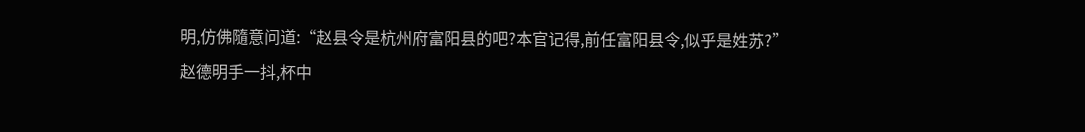明,仿佛隨意问道:“赵县令是杭州府富阳县的吧?本官记得,前任富阳县令,似乎是姓苏?”
赵德明手一抖,杯中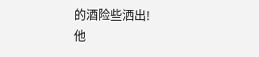的酒险些洒出!
他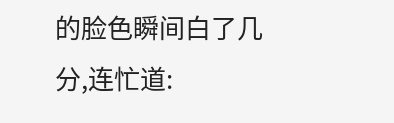的脸色瞬间白了几分,连忙道: